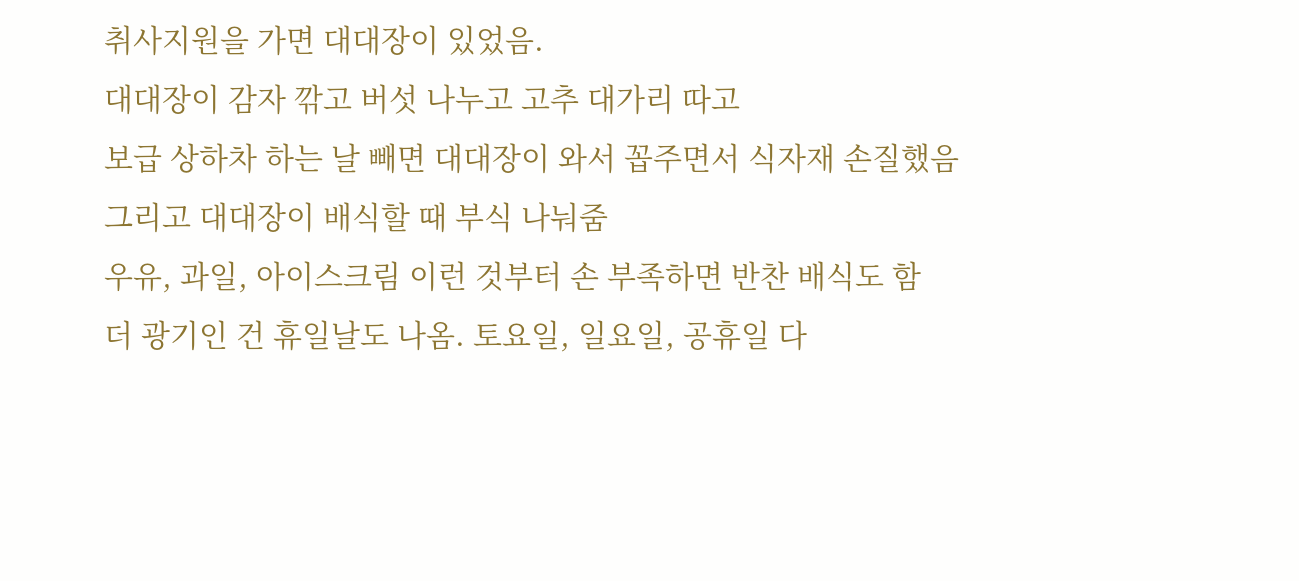취사지원을 가면 대대장이 있었음.
대대장이 감자 깎고 버섯 나누고 고추 대가리 따고
보급 상하차 하는 날 빼면 대대장이 와서 꼽주면서 식자재 손질했음
그리고 대대장이 배식할 때 부식 나눠줌
우유, 과일, 아이스크림 이런 것부터 손 부족하면 반찬 배식도 함
더 광기인 건 휴일날도 나옴. 토요일, 일요일, 공휴일 다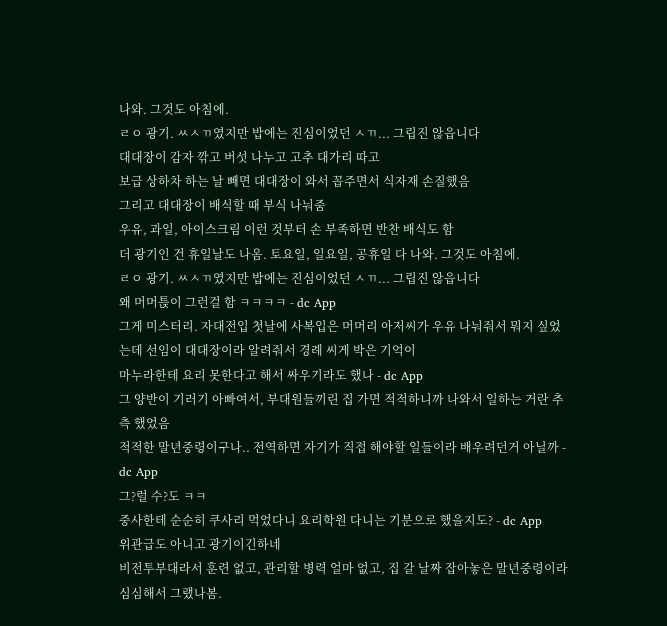나와. 그것도 아침에.
ㄹㅇ 광기. ㅆㅅㄲ였지만 밥에는 진심이었던 ㅅㄲ... 그립진 않읍니다
대대장이 감자 깎고 버섯 나누고 고추 대가리 따고
보급 상하차 하는 날 빼면 대대장이 와서 꼽주면서 식자재 손질했음
그리고 대대장이 배식할 때 부식 나눠줌
우유, 과일, 아이스크림 이런 것부터 손 부족하면 반찬 배식도 함
더 광기인 건 휴일날도 나옴. 토요일, 일요일, 공휴일 다 나와. 그것도 아침에.
ㄹㅇ 광기. ㅆㅅㄲ였지만 밥에는 진심이었던 ㅅㄲ... 그립진 않읍니다
왜 머머튽이 그런걸 함 ㅋㅋㅋㅋ - dc App
그게 미스터리. 자대전입 첫날에 사복입은 머머리 아저씨가 우유 나눠줘서 뭐지 싶었는데 선임이 대대장이라 알려줘서 경례 씨게 박은 기억이
마누라한테 요리 못한다고 해서 싸우기라도 했나 - dc App
그 양반이 기러기 아빠여서, 부대원들끼린 집 가면 적적하니까 나와서 일하는 거란 추측 했었음
적적한 말년중령이구나.. 전역하면 자기가 직접 해야할 일들이라 배우려던거 아닐까 - dc App
그?럴 수?도 ㅋㅋ
중사한테 순순히 쿠사리 먹었다니 요리학원 다니는 기분으로 했을지도? - dc App
위관급도 아니고 광기이긴하네
비전투부대라서 훈련 없고, 관리할 병력 얼마 없고, 집 갈 날짜 잡아놓은 말년중령이라 심심해서 그랬나봄.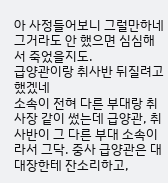아 사정들어보니 그럴만하네
그거라도 안 했으면 심심해서 죽었을지도.
급양관이랑 취사반 뒤질려고 했겠네
소속이 전혀 다른 부대랑 취사장 같이 썼는데 급양관, 취사반이 그 다른 부대 소속이라서 그닥. 중사 급양관은 대대장한테 잔소리하고,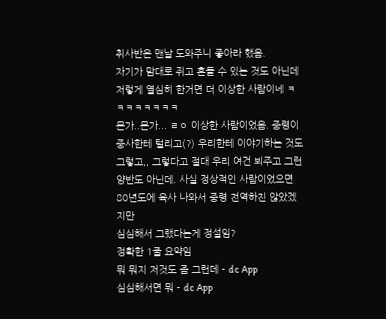취사반은 맨날 도와주니 좋아라 했음.
자기가 맘대로 쥐고 흔들 수 있는 것도 아닌데 저렇게 열심히 한거면 더 이상한 사람이네 ㅋㅋㅋㅋㅋㅋㅋㅋ
몬가..몬가... ㄹㅇ 이상한 사람이었음. 중령이 중사한테 털리고(?) 우리한테 이야기하는 것도 그렇고,, 그렇다고 절대 우리 여건 뵈주고 그런 양반도 아닌데. 사실 정상적인 사람이었으면 80년도에 육사 나와서 중령 전역하진 않았겠지만
심심해서 그랬다는게 정설임?
정확한 1줄 요약임
뭐 뭐지 저것도 좀 그런데 - dc App
심심해서면 뭐 - dc App